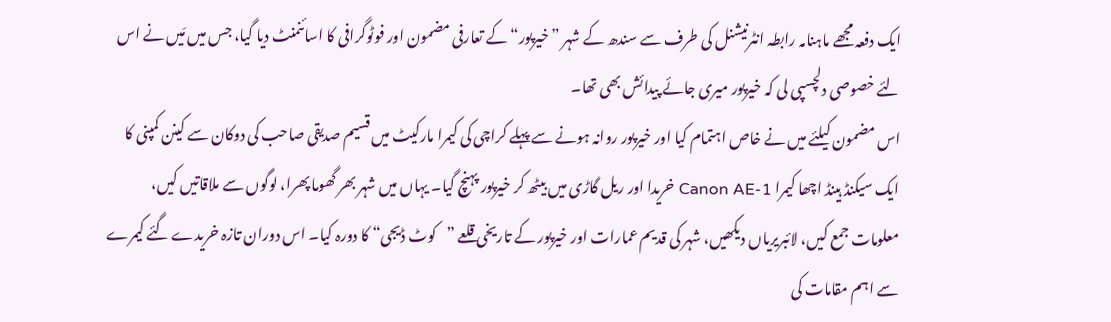ایک دفعہ مجھے ماہنامہ رابطہ انٹرنیشنل کی طرف سے سندھ کے شہر ”خیرپور“ کے تعارفی مضمون اور فوٹوگرافی کا اسائنمنٹ دیا گیا، جس میں مَیں نے اس لئے خصوصی دلچسپی لی کہ خیرپور میری جائے پیدائش بھی تھا۔
اس مضمون کیلئے میں نے خاص اہتمام کیا اور خیرپور روانہ ہونے سے پہلے کراچی کی کیمرا مارکیٹ میں قسیم صدیقی صاحب کی دوکان سے کینن کمپنی کا ایک سیکنڈ ہینڈ اچھا کیمرا Canon AE-1 خریدا اور ریل گاڑی میں بیٹھ کر خیرپور پہنچ گیا۔ یہاں میں شہر بھر گھوما پھرا، لوگوں سے ملاقاتیں کیں، معلومات جمع کیں، لائبریریاں دیکھیں، شہر کی قدیم عمارات اور خیرپور کے تاریخی قلعے ”کوٹ ڈیجی“ کا دورہ کیا۔ اس دوران تازہ خریدے گئے کیمرے سے اہم مقامات کی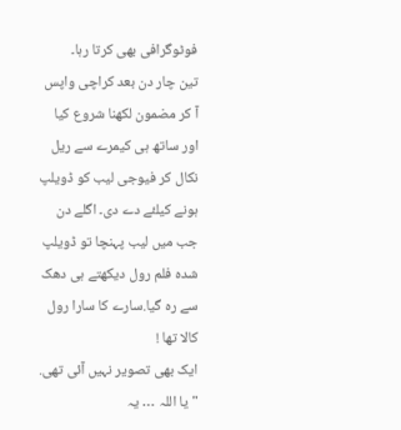فوٹوگرافی بھی کرتا رہا۔
تین چار دن بعد کراچی واپس آ کر مضمون لکھنا شروع کیا اور ساتھ ہی کیمرے سے ریل نکال کر فیوجی لیب کو ڈویلپ ہونے کیلئے دے دی۔ اگلے دن جب میں لیب پہنچا تو ڈویلپ شدہ فلم رول دیکھتے ہی دھک سے رہ گیا.سارے کا سارا رول کالا تھا !
ایک بھی تصویر نہیں آئی تھی.
" یا اللہ … یہ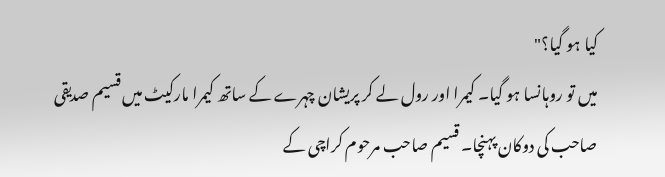کیا ہو گیا؟"
میں تو روہانسا ہو گیا۔ کیمرا اور رول لے کر پریشان چہرے کے ساتھ کیمرا مارکیٹ میں قسیم صدیقی صاحب کی دوکان پہنچا۔ قسیم صاحب مرحوم کراچی کے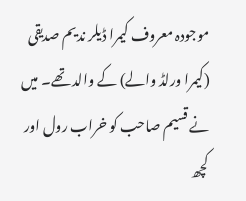موجودہ معروف کیمرا ڈیلر ندیم صدیقی (کیمرا ورلڈ والے) کے والد تھے۔ میں نے قسیم صاحب کو خراب رول اور کچھ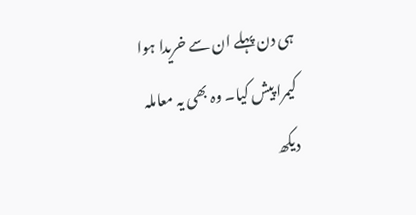ہی دن پہلے ان سے خریدا ہوا کیمرا پیش کیا۔ وہ بھی یہ معاملہ دیکھ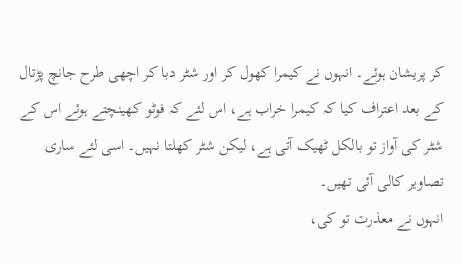کر پریشان ہوئے۔ انہوں نے کیمرا کھول کر اور شٹر دبا کر اچھی طرح جانچ پڑتال کے بعد اعتراف کیا کہ کیمرا خراب ہے، اس لئے کہ فوٹو کھینچتے ہوئے اس کے شٹر کی آواز تو بالکل ٹھیک آتی ہے، لیکن شٹر کھلتا نہیں۔ اسی لئے ساری تصاویر کالی آئی تھیں۔
انہوں نے معذرت تو کی،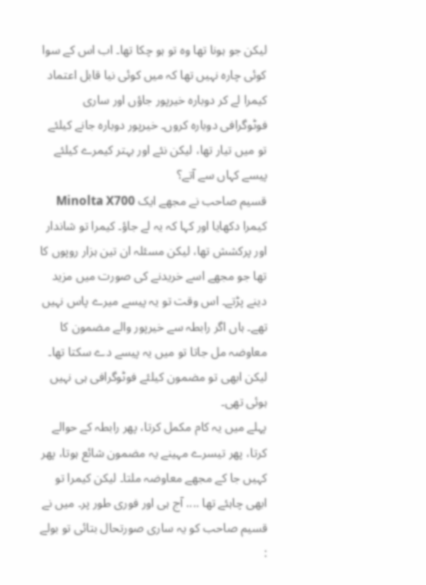لیکن جو ہونا تھا وہ تو ہو چکا تھا۔ اب اس کے سوا کوئی چارہ نہیں تھا کہ میں کوئی نیا قابل اعتماد کیمرا لے کر دوبارہ خیرپور جاؤں اور ساری فوٹوگرافی دوبارہ کروں۔ خیرپور دوبارہ جانے کیلئے تو میں تیار تھا، لیکن نئے اور بہتر کیمرے کیلئے پیسے کہاں سے آتے؟
قسیم صاحب نے مجھے ایک Minolta X700 کیمرا دکھایا اور کہا کہ یہ لے جاؤ۔ کیمرا تو شاندار اور پرکشش تھا، لیکن مسئلہ ان تین ہزار روپوں کا تھا جو مجھے اسے خریدنے کی صورت میں مزید دینے پڑتے۔ اس وقت تو یہ پیسے میرے پاس نہیں تھے۔ ہاں اگر رابطہ سے خیرپور والے مضمون کا معاوضہ مل جاتا تو میں یہ پیسے دے سکتا تھا۔ لیکن ابھی تو مضمون کیلئے فوٹوگرافی ہی نہیں ہوئی تھی۔
پہلے میں یہ کام مکمل کرتا، پھر رابطہ کے حوالے کرتا، پھر تیسرے مہینے یہ مضمون شائع ہوتا، پھر کہیں جا کے مجھے معاوضہ ملتا۔ لیکن کیمرا تو ابھی چاہئے تھا .... آج ہی اور فوری طور پر۔ میں نے قسیم صاحب کو یہ ساری صورتحال بتائی تو بولے :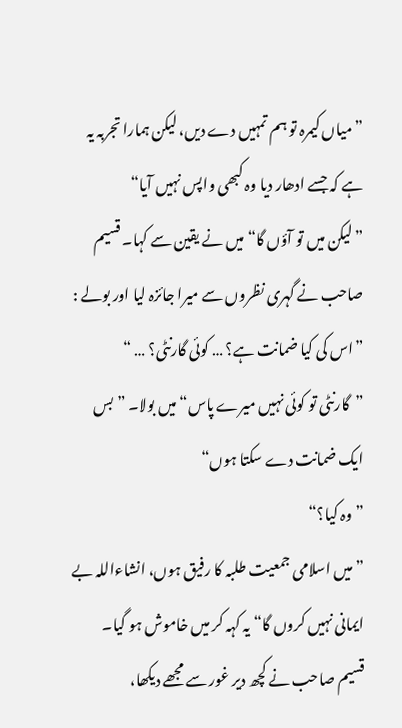”میاں کیمرہ تو ہم تمہیں دے دیں، لیکن ہمارا تجربہ یہ ہے کہ جسے ادھار دیا وہ کبھی واپس نہیں آیا“
”لیکن میں تو آؤں گا“ میں نے یقین سے کہا۔ قسیم صاحب نے گہری نظروں سے میرا جائزہ لیا اور بولے :
”اس کی کیا ضمانت ہے؟ … کوئی گارنٹی؟ … “
”گارنٹی تو کوئی نہیں میرے پاس“ میں بولا۔ ”بس ایک ضمانت دے سکتا ہوں“
”وہ کیا؟“
”میں اسلامی جمعیت طلبہ کا رفیق ہوں، انشاءاللہ بے ایمانی نہیں کروں گا“ یہ کہہ کر میں خاموش ہو گیا۔
قسیم صاحب نے کچھ دیر غور سے مجھے دیکھا،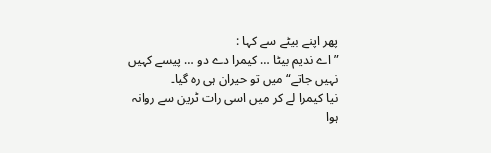پھر اپنے بیٹے سے کہا :
”اے ندیم بیٹا … کیمرا دے دو … پیسے کہیں نہیں جاتے“ میں تو حیران ہی رہ گیا۔
نیا کیمرا لے کر میں اسی رات ٹرین سے روانہ ہوا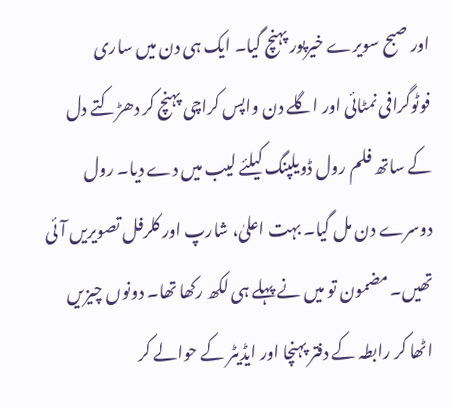اور صبح سویرے خیرپور پہنچ گیا۔ ایک ہی دن میں ساری فوٹوگرافی نمٹائی اور اگلے دن واپس کراچی پہنچ کر دھڑکتے دل کے ساتھ فلم رول ڈویلپنگ کیلئے لیب میں دے دیا۔ رول دوسرے دن مل گیا۔ بہت اعلیٰ، شارپ اور کلرفل تصویریں آئی تھیں۔ مضمون تو میں نے پہلے ہی لکھ رکھا تھا۔ دونوں چیزیں اٹھا کر رابطہ کے دفتر پہنچا اور ایڈیٹر کے حوالے کر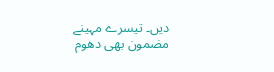دیں۔ تیسرے مہینے مضمون بھی دھوم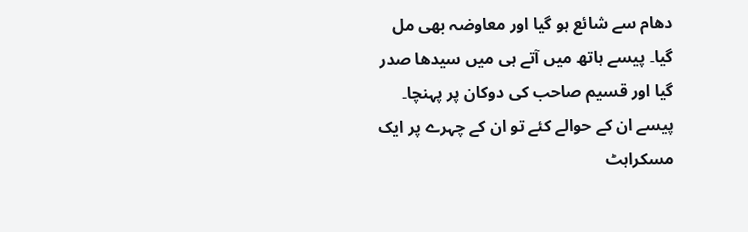دھام سے شائع ہو گیا اور معاوضہ بھی مل گیا۔ پیسے ہاتھ میں آتے ہی میں سیدھا صدر گیا اور قسیم صاحب کی دوکان پر پہنچا۔
پیسے ان کے حوالے کئے تو ان کے چہرے پر ایک مسکراہٹ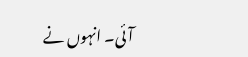آئی۔ انہوں نے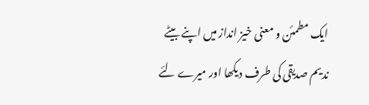ایک مطمئن و معنی خیز انداز میں اپنے بیٹے ندیم صدیقی کی طرف دیکھا اور میرے لئے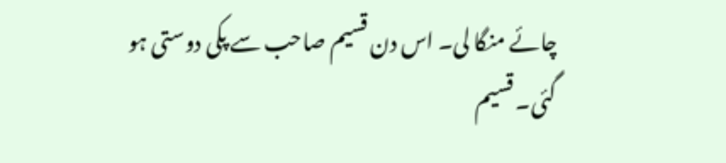چائے منگا لی۔ اس دن قسیم صاحب سے پکی دوستی ہو گئی۔ قسیم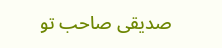صدیقی صاحب تو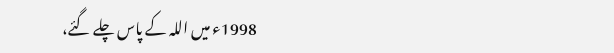1998ء میں اللہ کے پاس چلے گئے،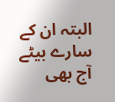البتہ ان کے سارے بیٹے آج بھی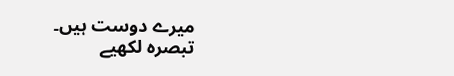میرے دوست ہیں۔
تبصرہ لکھیے